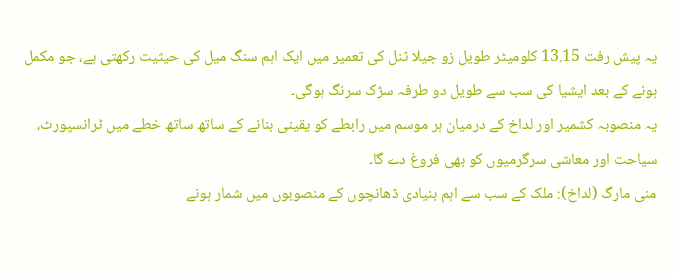یہ پیش رفت 13.15 کلومیٹر طویل زو جیلا ٹنل کی تعمیر میں ایک اہم سنگ میل کی حیثیت رکھتی ہے، جو مکمل ہونے کے بعد ایشیا کی سب سے طویل دو طرفہ سڑک سرنگ ہوگی۔
یہ منصوبہ کشمیر اور لداخ کے درمیان ہر موسم میں رابطے کو یقینی بنانے کے ساتھ ساتھ خطے میں ٹرانسپورٹ، سیاحت اور معاشی سرگرمیوں کو بھی فروغ دے گا۔
منی مارگ (لداخ): ملک کے سب سے اہم بنیادی ڈھانچوں کے منصوبوں میں شمار ہونے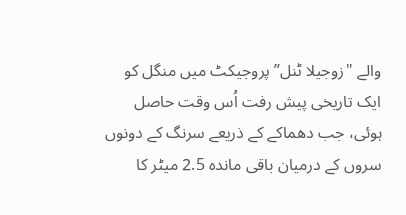والے "زوجیلا ٹنل” پروجیکٹ میں منگل کو ایک تاریخی پیش رفت اُس وقت حاصل ہوئی، جب دھماکے کے ذریعے سرنگ کے دونوں سروں کے درمیان باقی ماندہ 2.5 میٹر کا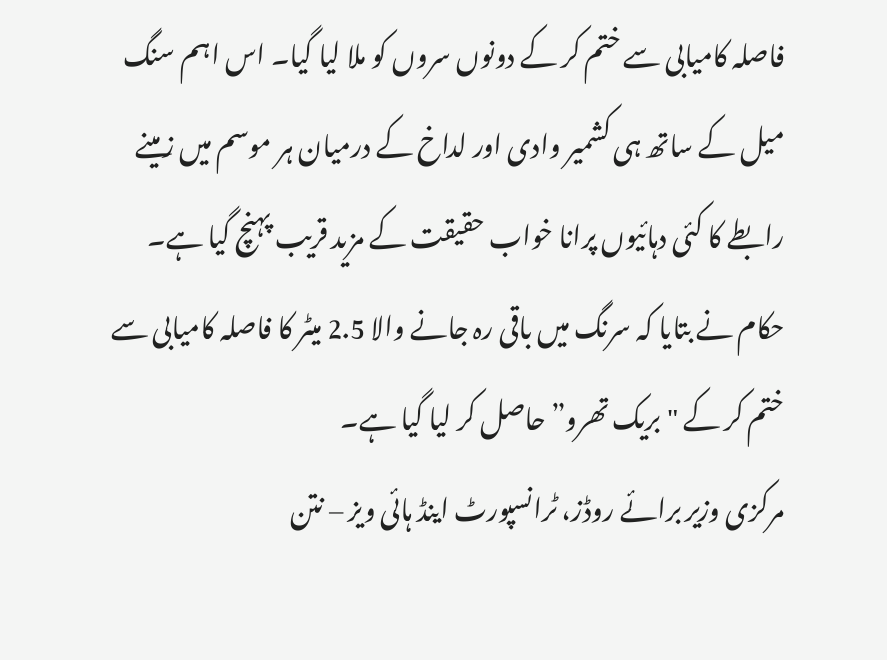فاصلہ کامیابی سے ختم کر کے دونوں سروں کو ملا لیا گیا۔ اس اہم سنگ میل کے ساتھ ہی کشمیر وادی اور لداخ کے درمیان ہر موسم میں زمینے رابطے کا کئی دہائیوں پرانا خواب حقیقت کے مزید قریب پہنچ گیا ہے۔
حکام نے بتایا کہ سرنگ میں باقی رہ جانے والا 2.5 میٹر کا فاصلہ کامیابی سے ختم کر کے "بریک تھرو” حاصل کر لیا گیا ہے۔
مرکزی وزیر برائے روڈز، ٹرانسپورٹ اینڈ ہائی ویز – نتن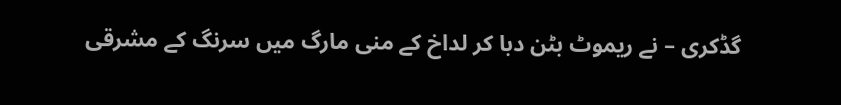گڈکری – نے ریموٹ بٹن دبا کر لداخ کے منی مارگ میں سرنگ کے مشرقی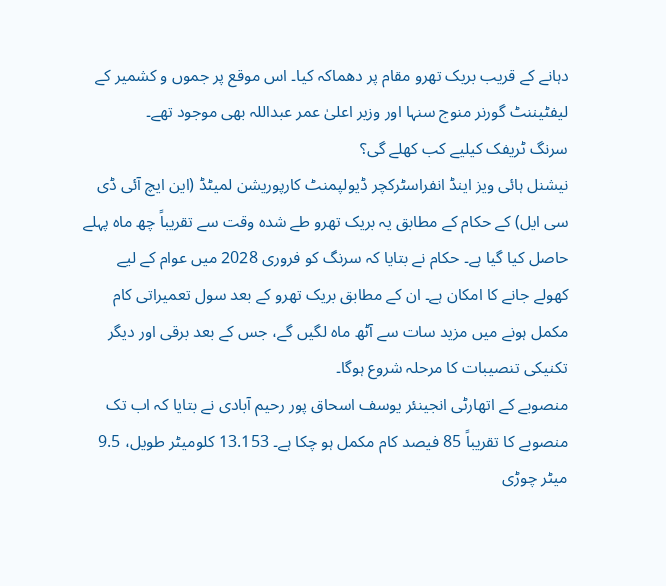دہانے کے قریب بریک تھرو مقام پر دھماکہ کیا۔ اس موقع پر جموں و کشمیر کے لیفٹیننٹ گورنر منوج سنہا اور وزیر اعلیٰ عمر عبداللہ بھی موجود تھے۔
سرنگ ٹریفک کیلیے کب کھلے گی؟
نیشنل ہائی ویز اینڈ انفراسٹرکچر ڈیولپمنٹ کارپوریشن لمیٹڈ (این ایچ آئی ڈی سی ایل) کے حکام کے مطابق یہ بریک تھرو طے شدہ وقت سے تقریباً چھ ماہ پہلے حاصل کیا گیا ہے۔ حکام نے بتایا کہ سرنگ کو فروری 2028 میں عوام کے لیے کھولے جانے کا امکان ہے۔ ان کے مطابق بریک تھرو کے بعد سول تعمیراتی کام مکمل ہونے میں مزید سات سے آٹھ ماہ لگیں گے، جس کے بعد برقی اور دیگر تکنیکی تنصیبات کا مرحلہ شروع ہوگا۔
منصوبے کے اتھارٹی انجینئر یوسف اسحاق پور رحیم آبادی نے بتایا کہ اب تک منصوبے کا تقریباً 85 فیصد کام مکمل ہو چکا ہے۔ 13.153 کلومیٹر طویل، 9.5 میٹر چوڑی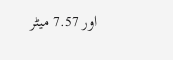اور 7.57 میٹر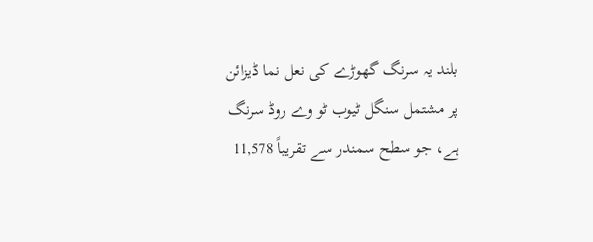بلند یہ سرنگ گھوڑے کی نعل نما ڈیزائن پر مشتمل سنگل ٹیوب ٹو وے روڈ سرنگ ہے، جو سطح سمندر سے تقریباً 11,578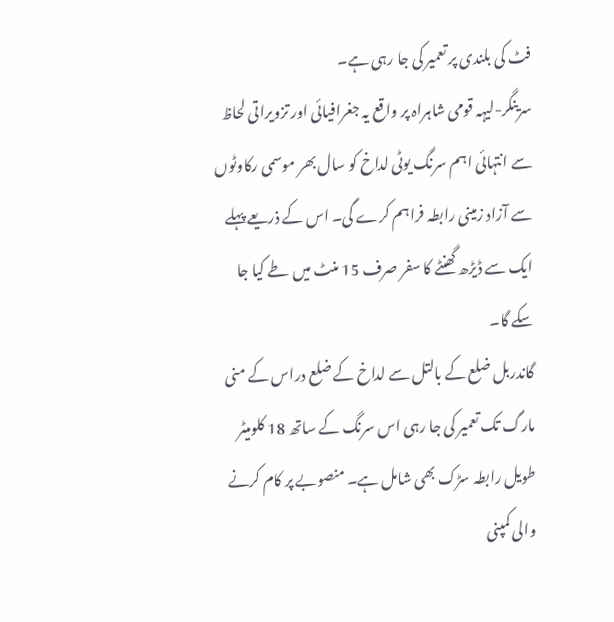فٹ کی بلندی پر تعمیر کی جا رہی ہے۔
سرینگر-لیہہ قومی شاہراہ پر واقع یہ جغرافیائی اور تزویراتی لحاظ سے انتہائی اہم سرنگ یوٹی لداخ کو سال بھر موسمی رکاوٹوں سے آزاد زمینی رابطہ فراہم کرے گی۔ اس کے ذریعے پہلے ایک سے ڈیڑھ گھنٹے کا سفر صرف 15 منٹ میں طے کیا جا سکے گا۔
گاندربل ضلع کے بالتل سے لداخ کے ضلع دراس کے منی مارگ تک تعمیر کی جا رہی اس سرنگ کے ساتھ 18 کلومیٹر طویل رابطہ سڑک بھی شامل ہے۔ منصوبے پر کام کرنے والی کمپنی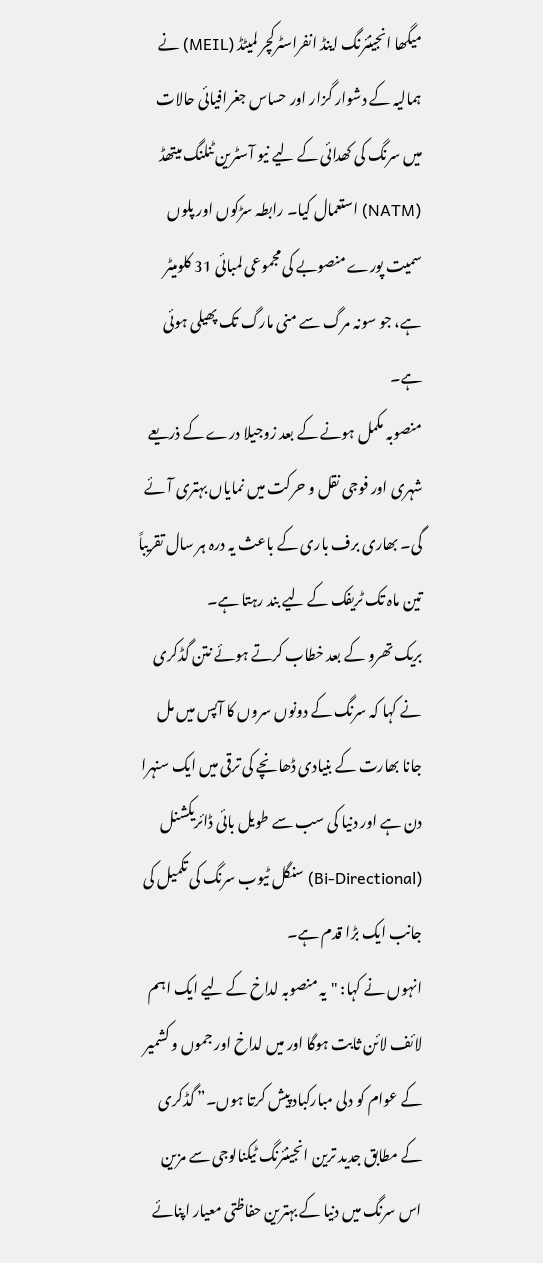میگھا انجینئرنگ اینڈ انفراسٹرکچر لمیٹڈ (MEIL) نے ہمالیہ کے دشوار گزار اور حساس جغرافیائی حالات میں سرنگ کی کھدائی کے لیے نیو آسٹرین ٹنلنگ میتھڈ (NATM) استعمال کیا۔ رابطہ سڑکوں اور پلوں سمیت پورے منصوبے کی مجموعی لمبائی 31 کلومیٹر ہے، جو سونہ مرگ سے منی مارگ تک پھیلی ہوئی ہے۔
منصوبہ مکمل ہونے کے بعد زوجیلا درے کے ذریعے شہری اور فوجی نقل و حرکت میں نمایاں بہتری آئے گی۔ بھاری برف باری کے باعث یہ درہ ہر سال تقریباً تین ماہ تک ٹریفک کے لیے بند رہتا ہے۔
بریک تھرو کے بعد خطاب کرتے ہوئے نتن گڈکری نے کہا کہ سرنگ کے دونوں سروں کا آپس میں مل جانا بھارت کے بنیادی ڈھانچے کی ترقی میں ایک سنہرا دن ہے اور دنیا کی سب سے طویل بائی ڈائریکشنل (Bi-Directional) سنگل ٹیوب سرنگ کی تکمیل کی جانب ایک بڑا قدم ہے۔
انہوں نے کہا: "یہ منصوبہ لداخ کے لیے ایک اہم لائف لائن ثابت ہوگا اور میں لداخ اور جموں و کشمیر کے عوام کو دلی مبارکباد پیش کرتا ہوں۔” گڈکری کے مطابق جدید ترین انجینئرنگ ٹیکنالوجی سے مزین اس سرنگ میں دنیا کے بہترین حفاظتی معیار اپنائے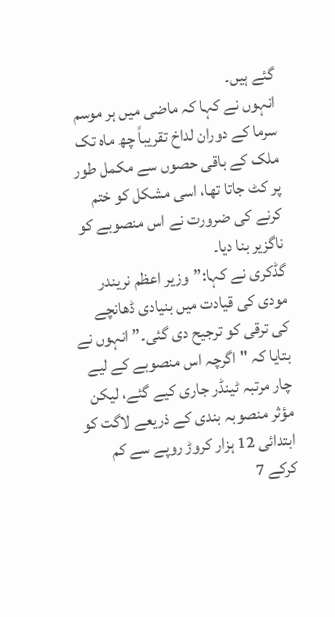گئے ہیں۔
انہوں نے کہا کہ ماضی میں ہر موسم سرما کے دوران لداخ تقریباً چھ ماہ تک ملک کے باقی حصوں سے مکمل طور پر کٹ جاتا تھا، اسی مشکل کو ختم کرنے کی ضرورت نے اس منصوبے کو ناگزیر بنا دیا۔
گڈکری نے کہا:”وزیر اعظم نریندر مودی کی قیادت میں بنیادی ڈھانچے کی ترقی کو ترجیح دی گئی۔” انہوں نے بتایا کہ "اگرچہ اس منصوبے کے لیے چار مرتبہ ٹینڈر جاری کیے گئے، لیکن مؤثر منصوبہ بندی کے ذریعے لاگت کو ابتدائی 12 ہزار کروڑ روپے سے کم کرکے 7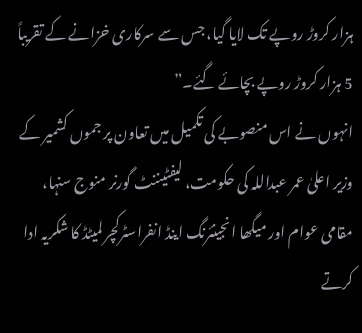ہزار کروڑ روپے تک لایا گیا، جس سے سرکاری خزانے کے تقریباً 5 ہزار کروڑ روپے بچائے گئے۔”
انہوں نے اس منصوبے کی تکمیل میں تعاون پر جموں کشمیر کے وزیر اعلیٰ عمر عبداللہ کی حکومت، لیفٹیننٹ گورنر منوج سنہا، مقامی عوام اور میگھا انجینئرنگ اینڈ انفراسٹرکچر لمیٹڈ کا شکریہ ادا کرتے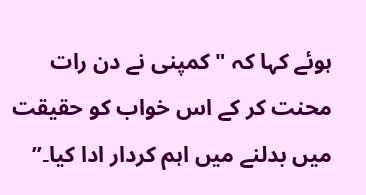ہوئے کہا کہ "کمپنی نے دن رات محنت کر کے اس خواب کو حقیقت میں بدلنے میں اہم کردار ادا کیا۔”